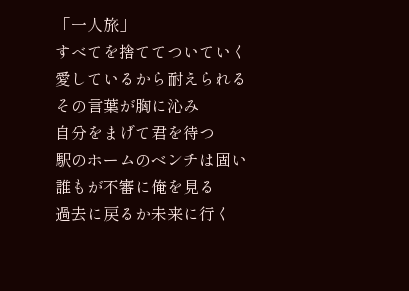「一人旅」
すべてを捨ててついていく
愛しているから耐えられる
その言葉が胸に沁み
自分をまげて君を待つ
駅のホームのベンチは固い
誰もが不審に俺を見る
過去に戻るか未来に行く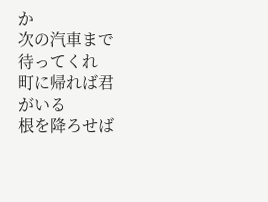か
次の汽車まで待ってくれ
町に帰れば君がいる
根を降ろせば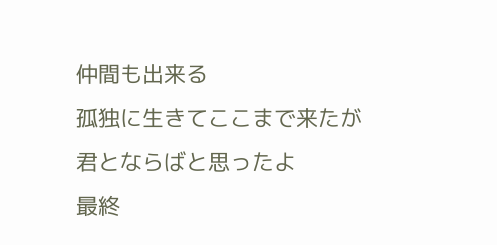仲間も出来る
孤独に生きてここまで来たが
君とならばと思ったよ
最終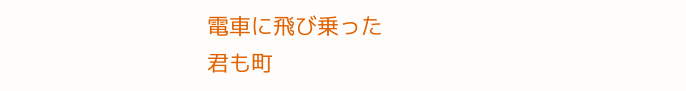電車に飛び乗った
君も町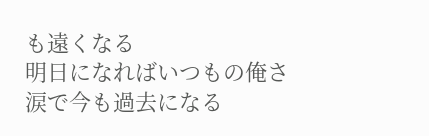も遠くなる
明日になればいつもの俺さ
涙で今も過去になる